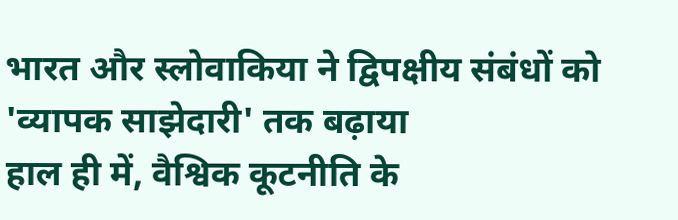भारत और स्लोवाकिया ने द्विपक्षीय संबंधों को 'व्यापक साझेदारी' तक बढ़ाया
हाल ही में, वैश्विक कूटनीति के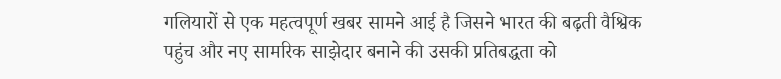गलियारों से एक महत्वपूर्ण खबर सामने आई है जिसने भारत की बढ़ती वैश्विक पहुंच और नए सामरिक साझेदार बनाने की उसकी प्रतिबद्धता को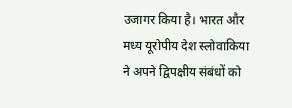उजागर किया है। भारत और मध्य यूरोपीय देश स्लोवाकिया ने अपने द्विपक्षीय संबंधों को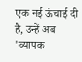एक नई ऊंचाई दी है, उन्हें अब 'व्यापक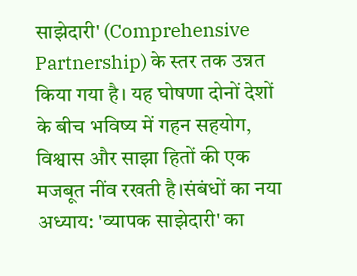साझेदारी' (Comprehensive Partnership) के स्तर तक उन्नत किया गया है। यह घोषणा दोनों देशों के बीच भविष्य में गहन सहयोग, विश्वास और साझा हितों की एक मजबूत नींव रखती है।संबंधों का नया अध्याय: 'व्यापक साझेदारी' का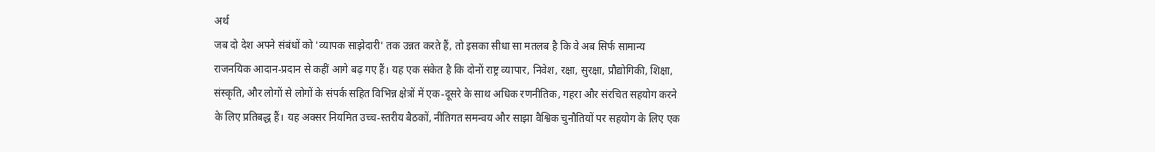अर्थ
जब दो देश अपने संबंधों को 'व्यापक साझेदारी' तक उन्नत करते हैं, तो इसका सीधा सा मतलब है कि वे अब सिर्फ सामान्य राजनयिक आदान-प्रदान से कहीं आगे बढ़ गए हैं। यह एक संकेत है कि दोनों राष्ट्र व्यापार, निवेश, रक्षा, सुरक्षा, प्रौद्योगिकी, शिक्षा, संस्कृति, और लोगों से लोगों के संपर्क सहित विभिन्न क्षेत्रों में एक-दूसरे के साथ अधिक रणनीतिक, गहरा और संरचित सहयोग करने के लिए प्रतिबद्ध हैं। यह अक्सर नियमित उच्च-स्तरीय बैठकों, नीतिगत समन्वय और साझा वैश्विक चुनौतियों पर सहयोग के लिए एक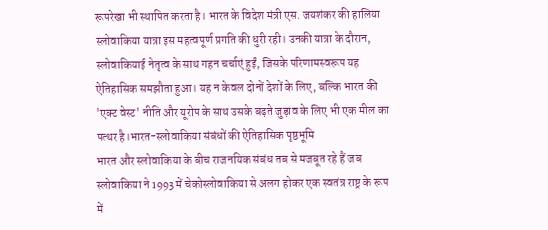रूपरेखा भी स्थापित करता है। भारत के विदेश मंत्री एस. जयशंकर की हालिया स्लोवाकिया यात्रा इस महत्वपूर्ण प्रगति की धुरी रही। उनकी यात्रा के दौरान, स्लोवाकियाई नेतृत्व के साथ गहन चर्चाएं हुईं, जिसके परिणामस्वरूप यह ऐतिहासिक समझौता हुआ। यह न केवल दोनों देशों के लिए, बल्कि भारत की 'एक्ट वेस्ट' नीति और यूरोप के साथ उसके बढ़ते जुड़ाव के लिए भी एक मील का पत्थर है।भारत-स्लोवाकिया संबंधों की ऐतिहासिक पृष्ठभूमि
भारत और स्लोवाकिया के बीच राजनयिक संबंध तब से मजबूत रहे हैं जब स्लोवाकिया ने 1993 में चेकोस्लोवाकिया से अलग होकर एक स्वतंत्र राष्ट्र के रूप में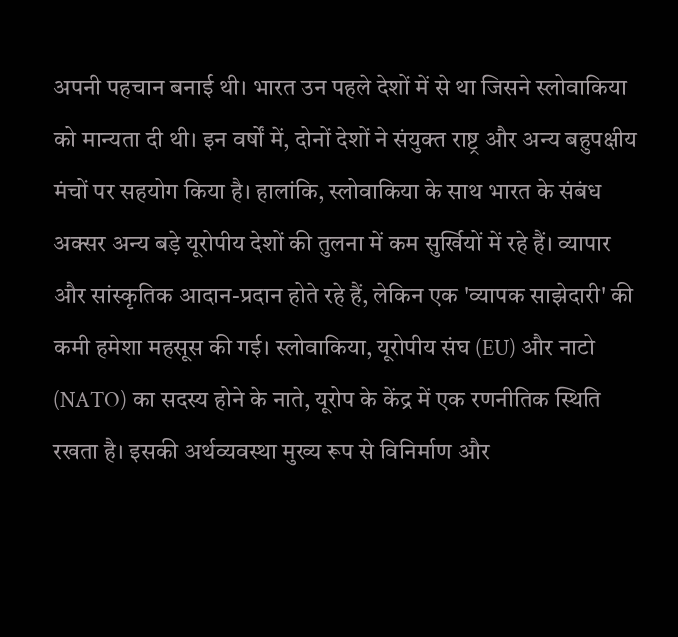अपनी पहचान बनाई थी। भारत उन पहले देशों में से था जिसने स्लोवाकिया को मान्यता दी थी। इन वर्षों में, दोनों देशों ने संयुक्त राष्ट्र और अन्य बहुपक्षीय मंचों पर सहयोग किया है। हालांकि, स्लोवाकिया के साथ भारत के संबंध अक्सर अन्य बड़े यूरोपीय देशों की तुलना में कम सुर्खियों में रहे हैं। व्यापार और सांस्कृतिक आदान-प्रदान होते रहे हैं, लेकिन एक 'व्यापक साझेदारी' की कमी हमेशा महसूस की गई। स्लोवाकिया, यूरोपीय संघ (EU) और नाटो (NATO) का सदस्य होने के नाते, यूरोप के केंद्र में एक रणनीतिक स्थिति रखता है। इसकी अर्थव्यवस्था मुख्य रूप से विनिर्माण और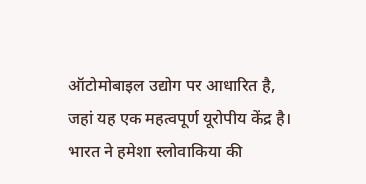ऑटोमोबाइल उद्योग पर आधारित है, जहां यह एक महत्वपूर्ण यूरोपीय केंद्र है। भारत ने हमेशा स्लोवाकिया की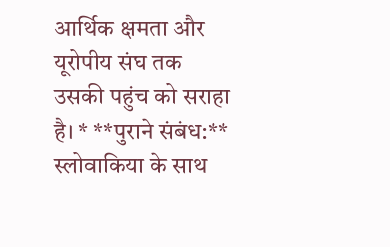आर्थिक क्षमता और यूरोपीय संघ तक उसकी पहुंच को सराहा है। * **पुराने संबंध:** स्लोवाकिया के साथ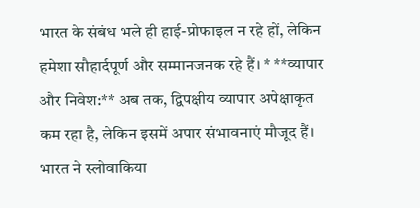भारत के संबंध भले ही हाई-प्रोफाइल न रहे हों, लेकिन हमेशा सौहार्दपूर्ण और सम्मानजनक रहे हैं। * **व्यापार और निवेश:** अब तक, द्विपक्षीय व्यापार अपेक्षाकृत कम रहा है, लेकिन इसमें अपार संभावनाएं मौजूद हैं। भारत ने स्लोवाकिया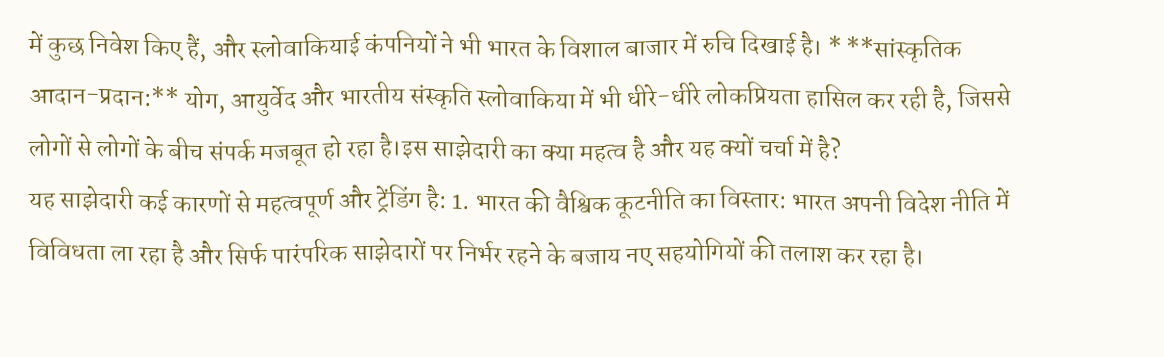में कुछ निवेश किए हैं, और स्लोवाकियाई कंपनियों ने भी भारत के विशाल बाजार में रुचि दिखाई है। * **सांस्कृतिक आदान-प्रदान:** योग, आयुर्वेद और भारतीय संस्कृति स्लोवाकिया में भी धीरे-धीरे लोकप्रियता हासिल कर रही है, जिससे लोगों से लोगों के बीच संपर्क मजबूत हो रहा है।इस साझेदारी का क्या महत्व है और यह क्यों चर्चा में है?
यह साझेदारी कई कारणों से महत्वपूर्ण और ट्रेंडिंग है: 1. भारत की वैश्विक कूटनीति का विस्तार: भारत अपनी विदेश नीति में विविधता ला रहा है और सिर्फ पारंपरिक साझेदारों पर निर्भर रहने के बजाय नए सहयोगियों की तलाश कर रहा है।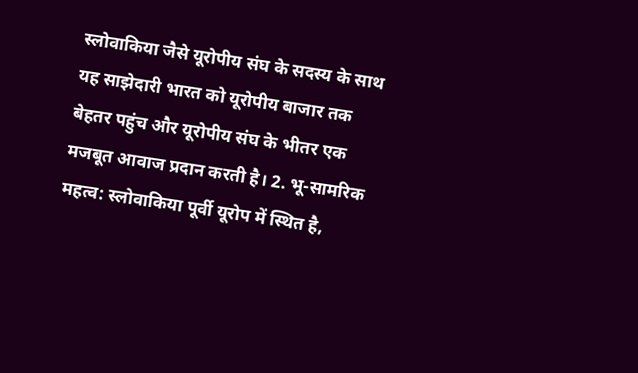स्लोवाकिया जैसे यूरोपीय संघ के सदस्य के साथ यह साझेदारी भारत को यूरोपीय बाजार तक बेहतर पहुंच और यूरोपीय संघ के भीतर एक मजबूत आवाज प्रदान करती है। 2. भू-सामरिक महत्व: स्लोवाकिया पूर्वी यूरोप में स्थित है,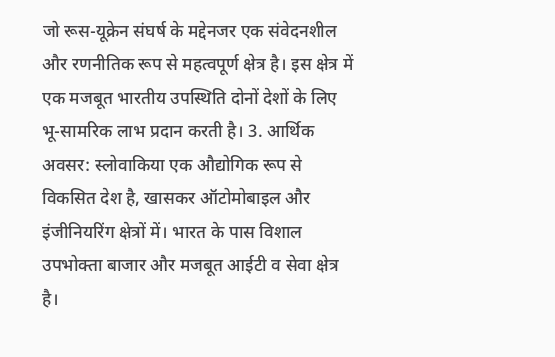जो रूस-यूक्रेन संघर्ष के मद्देनजर एक संवेदनशील और रणनीतिक रूप से महत्वपूर्ण क्षेत्र है। इस क्षेत्र में एक मजबूत भारतीय उपस्थिति दोनों देशों के लिए भू-सामरिक लाभ प्रदान करती है। 3. आर्थिक अवसर: स्लोवाकिया एक औद्योगिक रूप से विकसित देश है, खासकर ऑटोमोबाइल और इंजीनियरिंग क्षेत्रों में। भारत के पास विशाल उपभोक्ता बाजार और मजबूत आईटी व सेवा क्षेत्र है।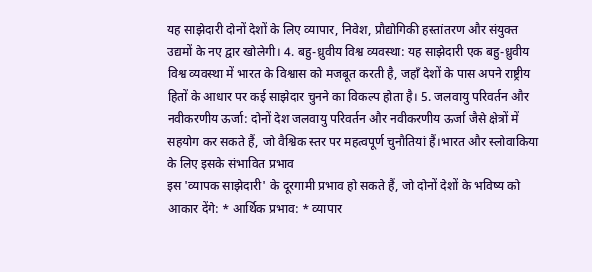यह साझेदारी दोनों देशों के लिए व्यापार, निवेश, प्रौद्योगिकी हस्तांतरण और संयुक्त उद्यमों के नए द्वार खोलेगी। 4. बहु-ध्रुवीय विश्व व्यवस्था: यह साझेदारी एक बहु-ध्रुवीय विश्व व्यवस्था में भारत के विश्वास को मजबूत करती है, जहाँ देशों के पास अपने राष्ट्रीय हितों के आधार पर कई साझेदार चुनने का विकल्प होता है। 5. जलवायु परिवर्तन और नवीकरणीय ऊर्जा: दोनों देश जलवायु परिवर्तन और नवीकरणीय ऊर्जा जैसे क्षेत्रों में सहयोग कर सकते हैं, जो वैश्विक स्तर पर महत्वपूर्ण चुनौतियां हैं।भारत और स्लोवाकिया के लिए इसके संभावित प्रभाव
इस 'व्यापक साझेदारी' के दूरगामी प्रभाव हो सकते हैं, जो दोनों देशों के भविष्य को आकार देंगे: * आर्थिक प्रभाव: * व्यापार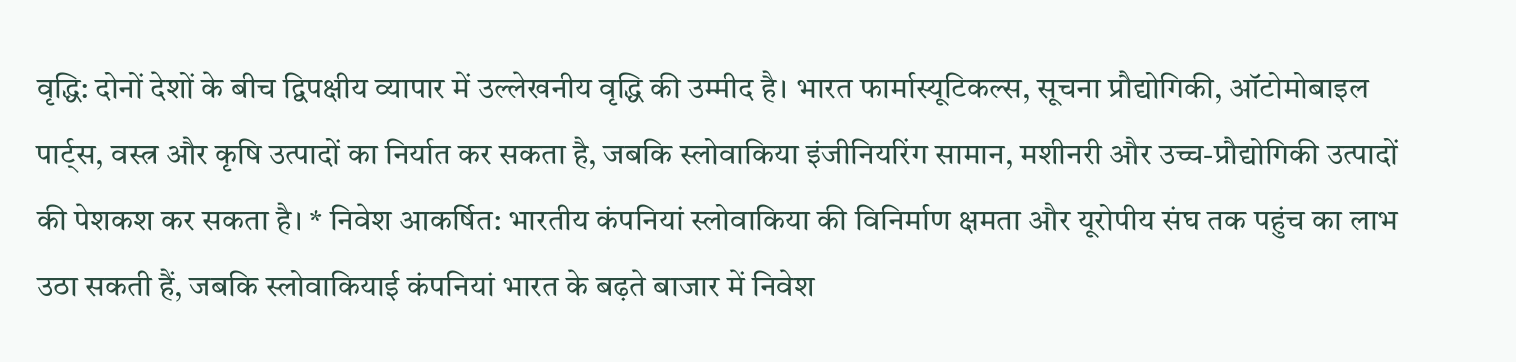वृद्धि: दोनों देशों के बीच द्विपक्षीय व्यापार में उल्लेखनीय वृद्धि की उम्मीद है। भारत फार्मास्यूटिकल्स, सूचना प्रौद्योगिकी, ऑटोमोबाइल पार्ट्स, वस्त्र और कृषि उत्पादों का निर्यात कर सकता है, जबकि स्लोवाकिया इंजीनियरिंग सामान, मशीनरी और उच्च-प्रौद्योगिकी उत्पादों की पेशकश कर सकता है। * निवेश आकर्षित: भारतीय कंपनियां स्लोवाकिया की विनिर्माण क्षमता और यूरोपीय संघ तक पहुंच का लाभ उठा सकती हैं, जबकि स्लोवाकियाई कंपनियां भारत के बढ़ते बाजार में निवेश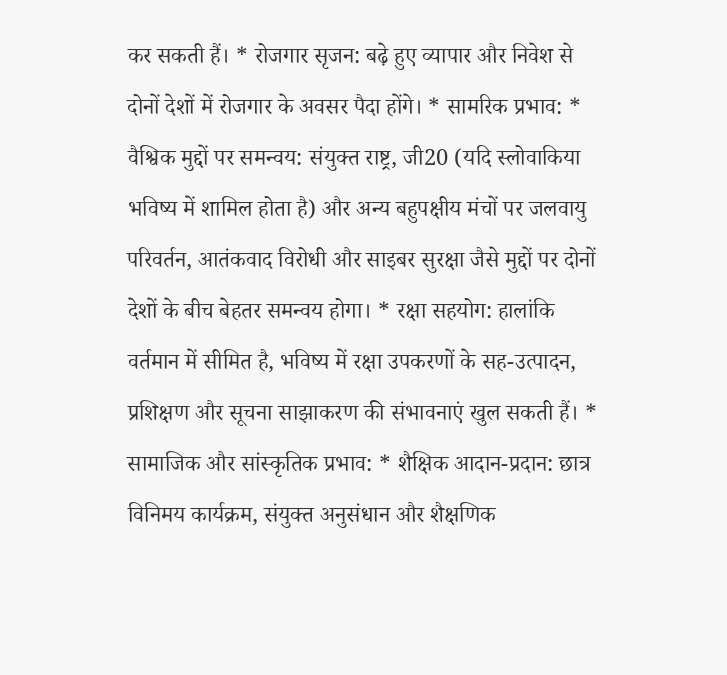कर सकती हैं। * रोजगार सृजन: बढ़े हुए व्यापार और निवेश से दोनों देशों में रोजगार के अवसर पैदा होंगे। * सामरिक प्रभाव: * वैश्विक मुद्दों पर समन्वय: संयुक्त राष्ट्र, जी20 (यदि स्लोवाकिया भविष्य में शामिल होता है) और अन्य बहुपक्षीय मंचों पर जलवायु परिवर्तन, आतंकवाद विरोधी और साइबर सुरक्षा जैसे मुद्दों पर दोनों देशों के बीच बेहतर समन्वय होगा। * रक्षा सहयोग: हालांकि वर्तमान में सीमित है, भविष्य में रक्षा उपकरणों के सह-उत्पादन, प्रशिक्षण और सूचना साझाकरण की संभावनाएं खुल सकती हैं। * सामाजिक और सांस्कृतिक प्रभाव: * शैक्षिक आदान-प्रदान: छात्र विनिमय कार्यक्रम, संयुक्त अनुसंधान और शैक्षणिक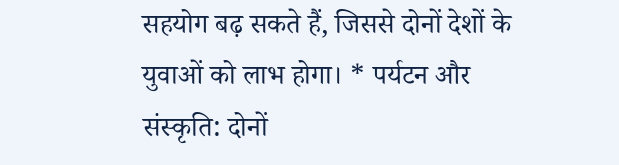सहयोग बढ़ सकते हैं, जिससे दोनों देशों के युवाओं को लाभ होगा। * पर्यटन और संस्कृति: दोनों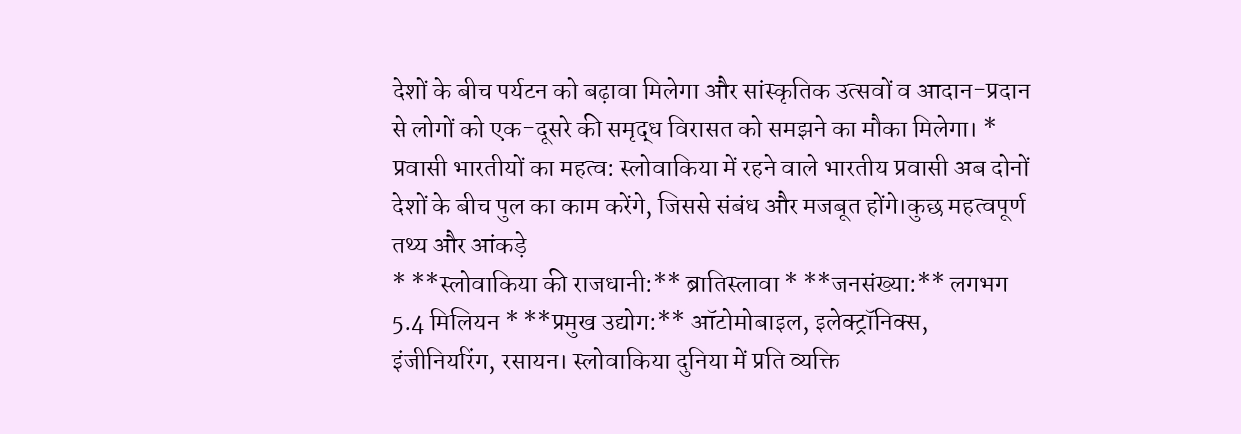देशों के बीच पर्यटन को बढ़ावा मिलेगा और सांस्कृतिक उत्सवों व आदान-प्रदान से लोगों को एक-दूसरे की समृद्ध विरासत को समझने का मौका मिलेगा। * प्रवासी भारतीयों का महत्व: स्लोवाकिया में रहने वाले भारतीय प्रवासी अब दोनों देशों के बीच पुल का काम करेंगे, जिससे संबंध और मजबूत होंगे।कुछ महत्वपूर्ण तथ्य और आंकड़े
* **स्लोवाकिया की राजधानी:** ब्रातिस्लावा * **जनसंख्या:** लगभग 5.4 मिलियन * **प्रमुख उद्योग:** ऑटोमोबाइल, इलेक्ट्रॉनिक्स, इंजीनियरिंग, रसायन। स्लोवाकिया दुनिया में प्रति व्यक्ति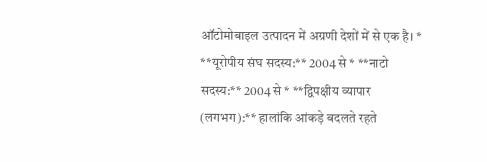ऑटोमोबाइल उत्पादन में अग्रणी देशों में से एक है। * **यूरोपीय संघ सदस्य:** 2004 से * **नाटो सदस्य:** 2004 से * **द्विपक्षीय व्यापार (लगभग):** हालांकि आंकड़े बदलते रहते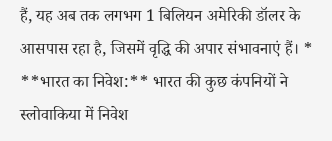हैं, यह अब तक लगभग 1 बिलियन अमेरिकी डॉलर के आसपास रहा है, जिसमें वृद्धि की अपार संभावनाएं हैं। * **भारत का निवेश:** भारत की कुछ कंपनियों ने स्लोवाकिया में निवेश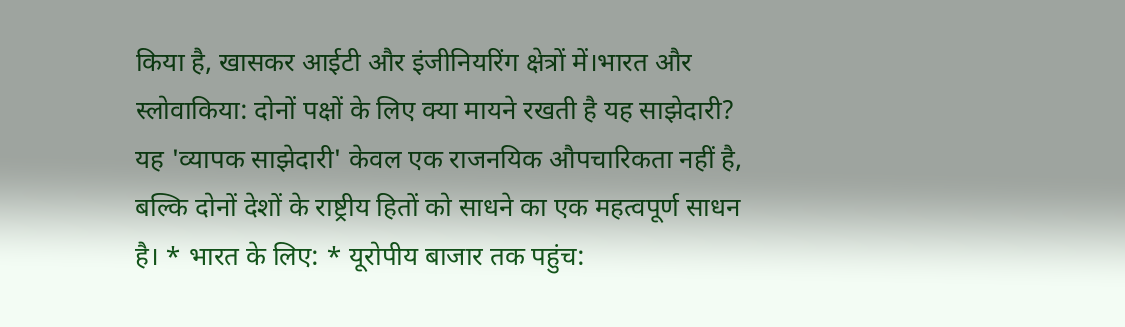किया है, खासकर आईटी और इंजीनियरिंग क्षेत्रों में।भारत और स्लोवाकिया: दोनों पक्षों के लिए क्या मायने रखती है यह साझेदारी?
यह 'व्यापक साझेदारी' केवल एक राजनयिक औपचारिकता नहीं है, बल्कि दोनों देशों के राष्ट्रीय हितों को साधने का एक महत्वपूर्ण साधन है। * भारत के लिए: * यूरोपीय बाजार तक पहुंच: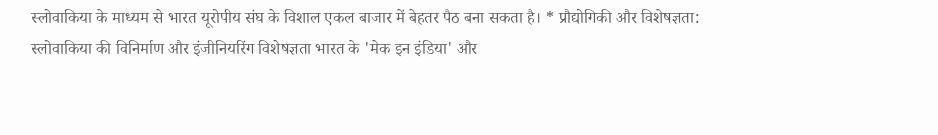स्लोवाकिया के माध्यम से भारत यूरोपीय संघ के विशाल एकल बाजार में बेहतर पैठ बना सकता है। * प्रौद्योगिकी और विशेषज्ञता: स्लोवाकिया की विनिर्माण और इंजीनियरिंग विशेषज्ञता भारत के 'मेक इन इंडिया' और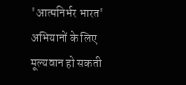'आत्मनिर्भर भारत' अभियानों के लिए मूल्यवान हो सकती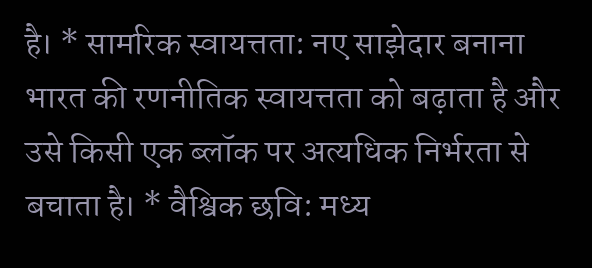है। * सामरिक स्वायत्तता: नए साझेदार बनाना भारत की रणनीतिक स्वायत्तता को बढ़ाता है और उसे किसी एक ब्लॉक पर अत्यधिक निर्भरता से बचाता है। * वैश्विक छवि: मध्य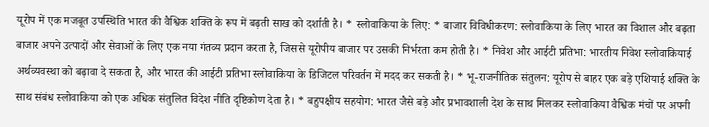यूरोप में एक मजबूत उपस्थिति भारत की वैश्विक शक्ति के रूप में बढ़ती साख को दर्शाती है। * स्लोवाकिया के लिए: * बाजार विविधीकरण: स्लोवाकिया के लिए भारत का विशाल और बढ़ता बाजार अपने उत्पादों और सेवाओं के लिए एक नया गंतव्य प्रदान करता है, जिससे यूरोपीय बाजार पर उसकी निर्भरता कम होती है। * निवेश और आईटी प्रतिभा: भारतीय निवेश स्लोवाकियाई अर्थव्यवस्था को बढ़ावा दे सकता है, और भारत की आईटी प्रतिभा स्लोवाकिया के डिजिटल परिवर्तन में मदद कर सकती है। * भू-राजनीतिक संतुलन: यूरोप से बाहर एक बड़े एशियाई शक्ति के साथ संबंध स्लोवाकिया को एक अधिक संतुलित विदेश नीति दृष्टिकोण देता है। * बहुपक्षीय सहयोग: भारत जैसे बड़े और प्रभावशाली देश के साथ मिलकर स्लोवाकिया वैश्विक मंचों पर अपनी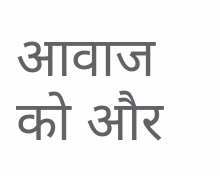आवाज को और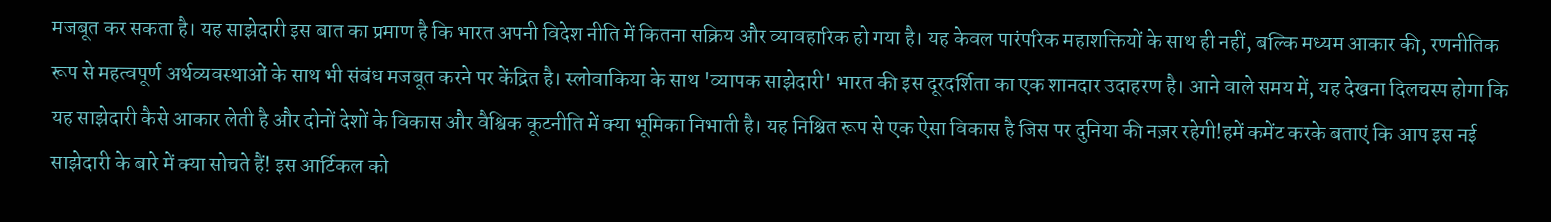मजबूत कर सकता है। यह साझेदारी इस बात का प्रमाण है कि भारत अपनी विदेश नीति में कितना सक्रिय और व्यावहारिक हो गया है। यह केवल पारंपरिक महाशक्तियों के साथ ही नहीं, बल्कि मध्यम आकार की, रणनीतिक रूप से महत्वपूर्ण अर्थव्यवस्थाओं के साथ भी संबंध मजबूत करने पर केंद्रित है। स्लोवाकिया के साथ 'व्यापक साझेदारी' भारत की इस दूरदर्शिता का एक शानदार उदाहरण है। आने वाले समय में, यह देखना दिलचस्प होगा कि यह साझेदारी कैसे आकार लेती है और दोनों देशों के विकास और वैश्विक कूटनीति में क्या भूमिका निभाती है। यह निश्चित रूप से एक ऐसा विकास है जिस पर दुनिया की नज़र रहेगी!हमें कमेंट करके बताएं कि आप इस नई साझेदारी के बारे में क्या सोचते हैं! इस आर्टिकल को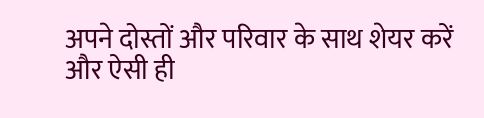अपने दोस्तों और परिवार के साथ शेयर करें और ऐसी ही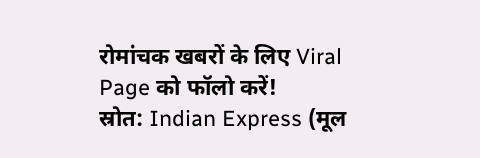रोमांचक खबरों के लिए Viral Page को फॉलो करें!
स्रोत: Indian Express (मूल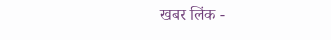खबर लिंक -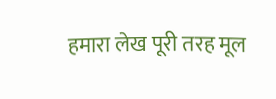हमारा लेख पूरी तरह मूल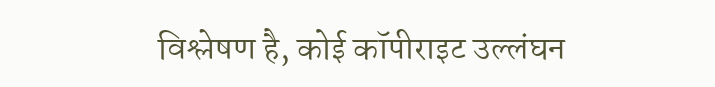विश्लेषण है, कोई कॉपीराइट उल्लंघन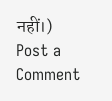नहीं।)
Post a Comment